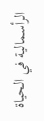الرأسمالية في الحياة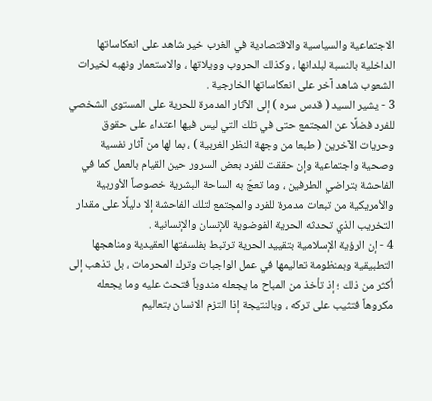الاجتماعية والسياسية والاقتصادية في الغرب خير شاهد على انعكاساتها الداخلية بالنسبة لبلدانها ، وكذلك الحروب وويلاتها ، والاستعمار ونهبه لخيرات الشعوب شاهد آخر على انعكاساتها الخارجية .
3 - يشير السيد ( قدس سره ) إلى الآثار المدمرة للحرية على المستوى الشخصي للفرد فضلًا عن المجتمع حتى في تلك التي ليس فيها اعتداء على حقوق وحريات الآخرين ( طبعا من وجهة النظر الغربية ) ، بما لها من آثار نفسية وصحية واجتماعية وإن حققت للفرد بعض السرور حين القيام بالعمل كما في الفاحشة بتراضي الطرفين ، وما تعجّ به الساحة البشرية خصوصاً الأوربية والأمريكية من تبعات مدمرة للفرد والمجتمع لتلك الفاحشة إلا دليلًا على مقدار التخريب الذي تحدثه الحرية الفوضوية للإنسان والإنسانية .
4 - إن الرؤية الإسلامية بتقييد الحرية ترتبط بفلسفتها العقيدية ومناهجها التطبيقية وبمنظومة تعاليمها في عمل الواجبات وترك المحرمات ، بل تذهب إلى أكثر من ذلك ؛ إذ تأخذ من المباح ما يجعله مندوباً فتحث عليه وما يجعله مكروهاً فتثيب على تركه ، وبالنتيجة إذا التزم الانسان بتعاليم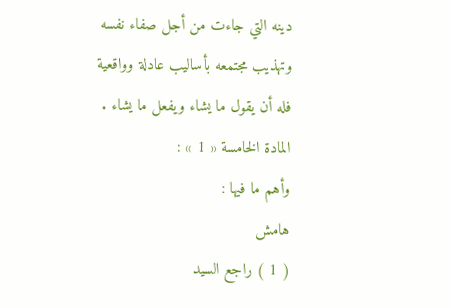دينه التي جاءت من أجل صفاء نفسه وتهذيب مجتمعه بأساليب عادلة وواقعية فله أن يقول ما يشاء ويفعل ما يشاء .
المادة الخامسة « 1 » :
وأهم ما فيها :
هامش
( 1 ) راجع السيد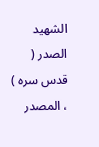الشهيد الصدر ( قدس سره ) ، المصدر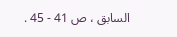السابق ، ص 41 - 45 .